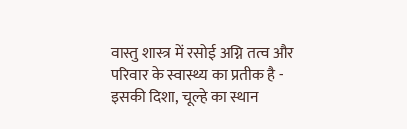वास्तु शास्त्र में रसोई अग्नि तत्व और परिवार के स्वास्थ्य का प्रतीक है - इसकी दिशा, चूल्हे का स्थान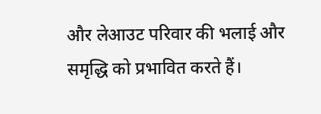और लेआउट परिवार की भलाई और समृद्धि को प्रभावित करते हैं।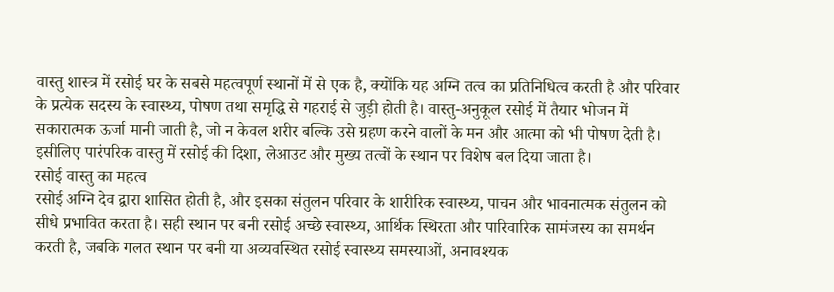वास्तु शास्त्र में रसोई घर के सबसे महत्वपूर्ण स्थानों में से एक है, क्योंकि यह अग्नि तत्व का प्रतिनिधित्व करती है और परिवार के प्रत्येक सदस्य के स्वास्थ्य, पोषण तथा समृद्धि से गहराई से जुड़ी होती है। वास्तु-अनुकूल रसोई में तैयार भोजन में सकारात्मक ऊर्जा मानी जाती है, जो न केवल शरीर बल्कि उसे ग्रहण करने वालों के मन और आत्मा को भी पोषण देती है। इसीलिए पारंपरिक वास्तु में रसोई की दिशा, लेआउट और मुख्य तत्वों के स्थान पर विशेष बल दिया जाता है।
रसोई वास्तु का महत्व
रसोई अग्नि देव द्वारा शासित होती है, और इसका संतुलन परिवार के शारीरिक स्वास्थ्य, पाचन और भावनात्मक संतुलन को सीधे प्रभावित करता है। सही स्थान पर बनी रसोई अच्छे स्वास्थ्य, आर्थिक स्थिरता और पारिवारिक सामंजस्य का समर्थन करती है, जबकि गलत स्थान पर बनी या अव्यवस्थित रसोई स्वास्थ्य समस्याओं, अनावश्यक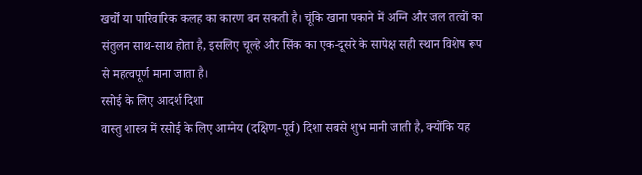खर्चों या पारिवारिक कलह का कारण बन सकती है। चूंकि खाना पकाने में अग्नि और जल तत्वों का संतुलन साथ-साथ होता है, इसलिए चूल्हे और सिंक का एक-दूसरे के सापेक्ष सही स्थान विशेष रूप से महत्वपूर्ण माना जाता है।
रसोई के लिए आदर्श दिशा
वास्तु शास्त्र में रसोई के लिए आग्नेय (दक्षिण-पूर्व) दिशा सबसे शुभ मानी जाती है, क्योंकि यह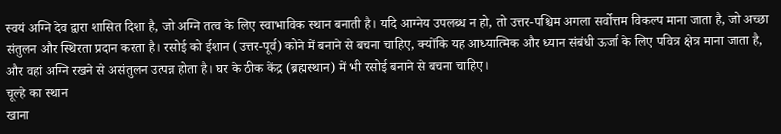स्वयं अग्नि देव द्वारा शासित दिशा है, जो अग्नि तत्व के लिए स्वाभाविक स्थान बनाती है। यदि आग्नेय उपलब्ध न हो, तो उत्तर-पश्चिम अगला सर्वोत्तम विकल्प माना जाता है, जो अच्छा संतुलन और स्थिरता प्रदान करता है। रसोई को ईशान (उत्तर-पूर्व) कोने में बनाने से बचना चाहिए, क्योंकि यह आध्यात्मिक और ध्यान संबंधी ऊर्जा के लिए पवित्र क्षेत्र माना जाता है, और वहां अग्नि रखने से असंतुलन उत्पन्न होता है। घर के ठीक केंद्र (ब्रह्मस्थान) में भी रसोई बनाने से बचना चाहिए।
चूल्हे का स्थान
खाना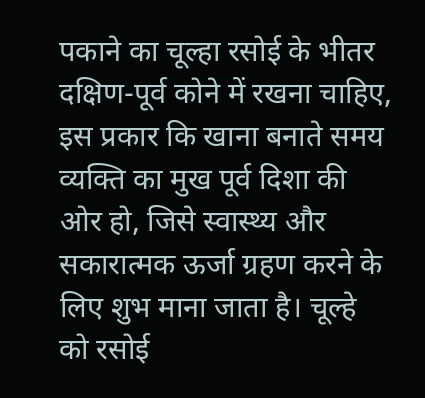पकाने का चूल्हा रसोई के भीतर दक्षिण-पूर्व कोने में रखना चाहिए, इस प्रकार कि खाना बनाते समय व्यक्ति का मुख पूर्व दिशा की ओर हो, जिसे स्वास्थ्य और सकारात्मक ऊर्जा ग्रहण करने के लिए शुभ माना जाता है। चूल्हे को रसोई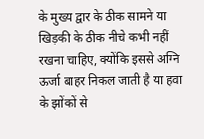के मुख्य द्वार के ठीक सामने या खिड़की के ठीक नीचे कभी नहीं रखना चाहिए, क्योंकि इससे अग्नि ऊर्जा बाहर निकल जाती है या हवा के झोंकों से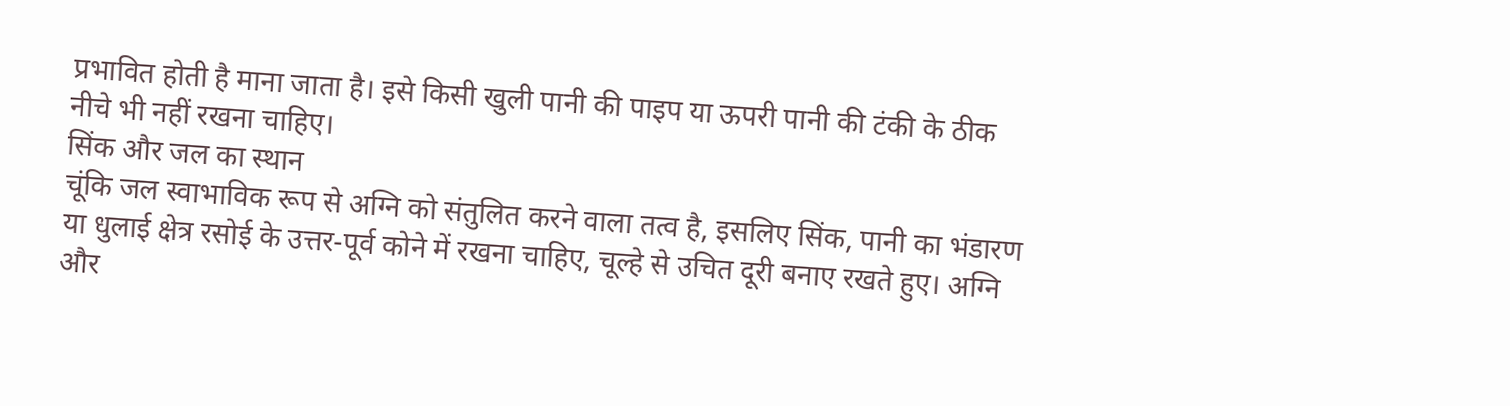प्रभावित होती है माना जाता है। इसे किसी खुली पानी की पाइप या ऊपरी पानी की टंकी के ठीक नीचे भी नहीं रखना चाहिए।
सिंक और जल का स्थान
चूंकि जल स्वाभाविक रूप से अग्नि को संतुलित करने वाला तत्व है, इसलिए सिंक, पानी का भंडारण या धुलाई क्षेत्र रसोई के उत्तर-पूर्व कोने में रखना चाहिए, चूल्हे से उचित दूरी बनाए रखते हुए। अग्नि और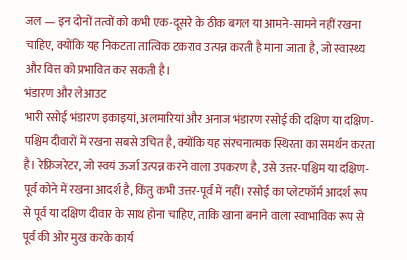जल — इन दोनों तत्वों को कभी एक-दूसरे के ठीक बगल या आमने-सामने नहीं रखना चाहिए, क्योंकि यह निकटता तात्विक टकराव उत्पन्न करती है माना जाता है, जो स्वास्थ्य और वित्त को प्रभावित कर सकती है।
भंडारण और लेआउट
भारी रसोई भंडारण इकाइयां, अलमारियां और अनाज भंडारण रसोई की दक्षिण या दक्षिण-पश्चिम दीवारों में रखना सबसे उचित है, क्योंकि यह संरचनात्मक स्थिरता का समर्थन करता है। रेफ्रिजरेटर, जो स्वयं ऊर्जा उत्पन्न करने वाला उपकरण है, उसे उत्तर-पश्चिम या दक्षिण-पूर्व कोने में रखना आदर्श है, किंतु कभी उत्तर-पूर्व में नहीं। रसोई का प्लेटफॉर्म आदर्श रूप से पूर्व या दक्षिण दीवार के साथ होना चाहिए, ताकि खाना बनाने वाला स्वाभाविक रूप से पूर्व की ओर मुख करके कार्य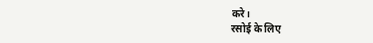करे।
रसोई के लिए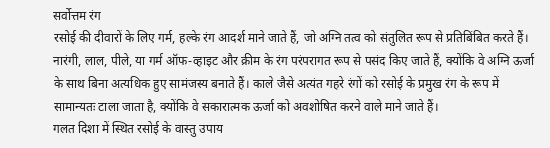सर्वोत्तम रंग
रसोई की दीवारों के लिए गर्म, हल्के रंग आदर्श माने जाते हैं, जो अग्नि तत्व को संतुलित रूप से प्रतिबिंबित करते हैं। नारंगी, लाल, पीले, या गर्म ऑफ-व्हाइट और क्रीम के रंग परंपरागत रूप से पसंद किए जाते हैं, क्योंकि वे अग्नि ऊर्जा के साथ बिना अत्यधिक हुए सामंजस्य बनाते हैं। काले जैसे अत्यंत गहरे रंगों को रसोई के प्रमुख रंग के रूप में सामान्यतः टाला जाता है, क्योंकि वे सकारात्मक ऊर्जा को अवशोषित करने वाले माने जाते हैं।
गलत दिशा में स्थित रसोई के वास्तु उपाय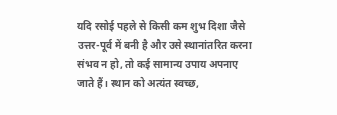यदि रसोई पहले से किसी कम शुभ दिशा जैसे उत्तर-पूर्व में बनी है और उसे स्थानांतरित करना संभव न हो, तो कई सामान्य उपाय अपनाए जाते हैं। स्थान को अत्यंत स्वच्छ,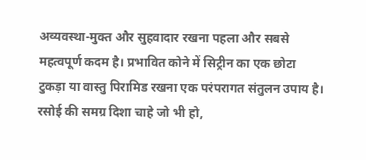अव्यवस्था-मुक्त और सुहवादार रखना पहला और सबसे महत्वपूर्ण कदम है। प्रभावित कोने में सिट्रीन का एक छोटा टुकड़ा या वास्तु पिरामिड रखना एक परंपरागत संतुलन उपाय है। रसोई की समग्र दिशा चाहे जो भी हो,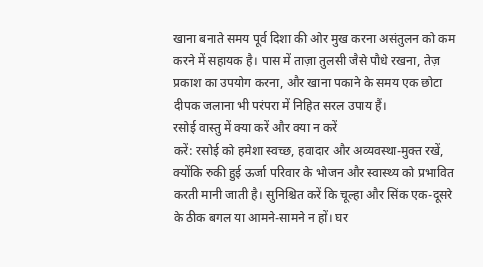खाना बनाते समय पूर्व दिशा की ओर मुख करना असंतुलन को कम करने में सहायक है। पास में ताज़ा तुलसी जैसे पौधे रखना, तेज़ प्रकाश का उपयोग करना, और खाना पकाने के समय एक छोटा दीपक जलाना भी परंपरा में निहित सरल उपाय हैं।
रसोई वास्तु में क्या करें और क्या न करें
करें: रसोई को हमेशा स्वच्छ, हवादार और अव्यवस्था-मुक्त रखें, क्योंकि रुकी हुई ऊर्जा परिवार के भोजन और स्वास्थ्य को प्रभावित करती मानी जाती है। सुनिश्चित करें कि चूल्हा और सिंक एक-दूसरे के ठीक बगल या आमने-सामने न हों। घर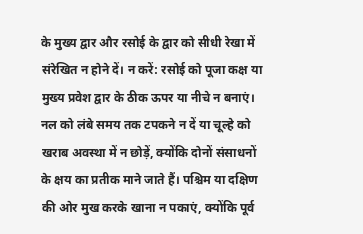के मुख्य द्वार और रसोई के द्वार को सीधी रेखा में संरेखित न होने दें। न करें: रसोई को पूजा कक्ष या मुख्य प्रवेश द्वार के ठीक ऊपर या नीचे न बनाएं। नल को लंबे समय तक टपकने न दें या चूल्हे को खराब अवस्था में न छोड़ें, क्योंकि दोनों संसाधनों के क्षय का प्रतीक माने जाते हैं। पश्चिम या दक्षिण की ओर मुख करके खाना न पकाएं, क्योंकि पूर्व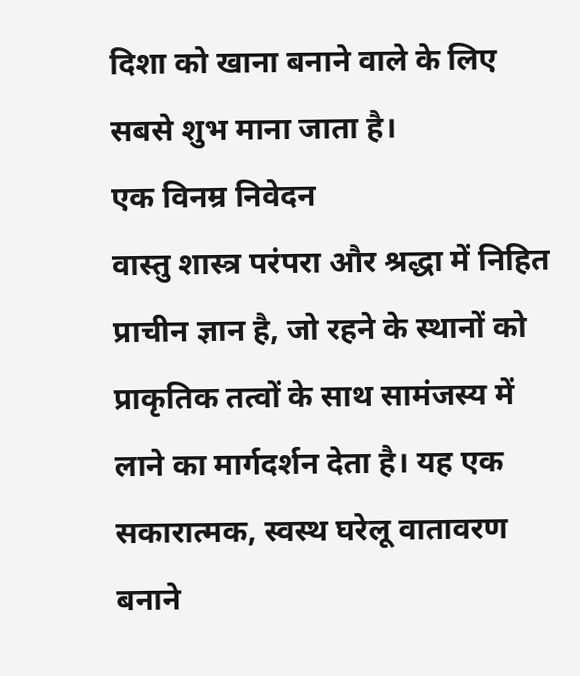दिशा को खाना बनाने वाले के लिए सबसे शुभ माना जाता है।
एक विनम्र निवेदन
वास्तु शास्त्र परंपरा और श्रद्धा में निहित प्राचीन ज्ञान है, जो रहने के स्थानों को प्राकृतिक तत्वों के साथ सामंजस्य में लाने का मार्गदर्शन देता है। यह एक सकारात्मक, स्वस्थ घरेलू वातावरण बनाने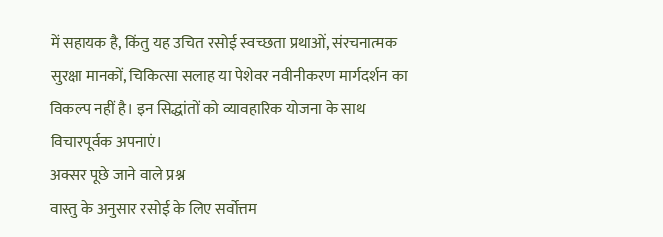में सहायक है, किंतु यह उचित रसोई स्वच्छता प्रथाओं, संरचनात्मक सुरक्षा मानकों, चिकित्सा सलाह या पेशेवर नवीनीकरण मार्गदर्शन का विकल्प नहीं है। इन सिद्धांतों को व्यावहारिक योजना के साथ विचारपूर्वक अपनाएं।
अक्सर पूछे जाने वाले प्रश्न
वास्तु के अनुसार रसोई के लिए सर्वोत्तम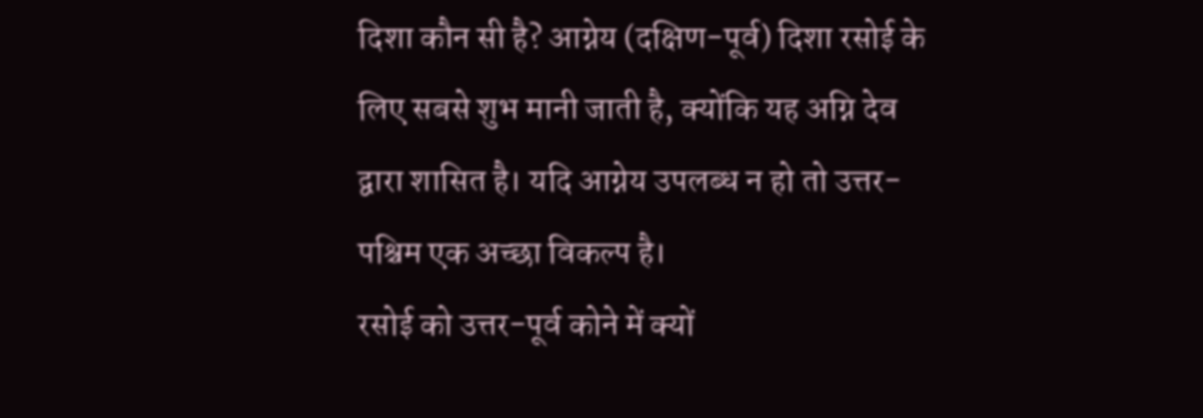दिशा कौन सी है? आग्नेय (दक्षिण-पूर्व) दिशा रसोई के लिए सबसे शुभ मानी जाती है, क्योंकि यह अग्नि देव द्वारा शासित है। यदि आग्नेय उपलब्ध न हो तो उत्तर-पश्चिम एक अच्छा विकल्प है।
रसोई को उत्तर-पूर्व कोने में क्यों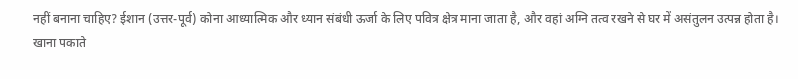नहीं बनाना चाहिए? ईशान (उत्तर-पूर्व) कोना आध्यात्मिक और ध्यान संबंधी ऊर्जा के लिए पवित्र क्षेत्र माना जाता है, और वहां अग्नि तत्व रखने से घर में असंतुलन उत्पन्न होता है।
खाना पकाते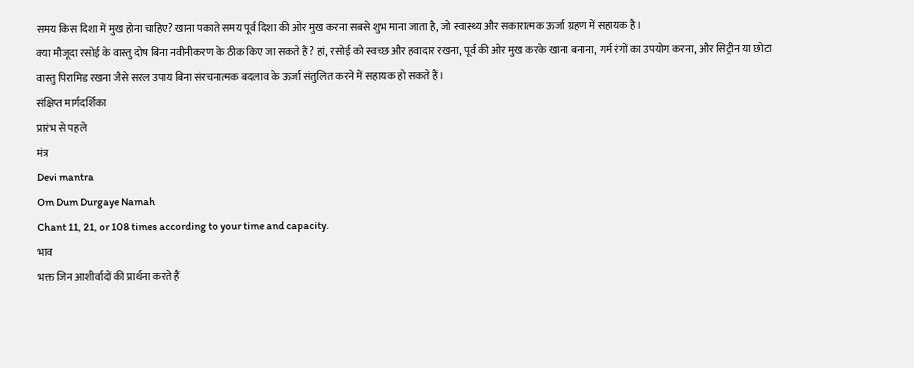समय किस दिशा में मुख होना चाहिए? खाना पकाते समय पूर्व दिशा की ओर मुख करना सबसे शुभ माना जाता है, जो स्वास्थ्य और सकारात्मक ऊर्जा ग्रहण में सहायक है।
क्या मौजूदा रसोई के वास्तु दोष बिना नवीनीकरण के ठीक किए जा सकते हैं? हां, रसोई को स्वच्छ और हवादार रखना, पूर्व की ओर मुख करके खाना बनाना, गर्म रंगों का उपयोग करना, और सिट्रीन या छोटा वास्तु पिरामिड रखना जैसे सरल उपाय बिना संरचनात्मक बदलाव के ऊर्जा संतुलित करने में सहायक हो सकते हैं।
संक्षिप्त मार्गदर्शिका
प्रारंभ से पहले
मंत्र
Devi mantra
Om Dum Durgaye Namah
Chant 11, 21, or 108 times according to your time and capacity.
भाव
भक्त जिन आशीर्वादों की प्रार्थना करते हैं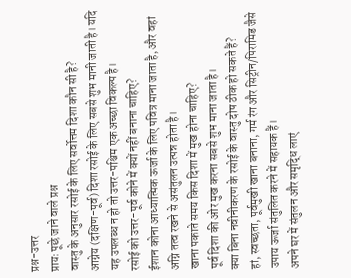प्रश्न-उत्तर
प्रायः पूछे जाने वाले प्रश्न
वास्तु के अनुसार रसोई के लिए सर्वोत्तम दिशा कौन सी है?
आग्नेय (दक्षिण-पूर्व) दिशा रसोई के लिए सबसे शुभ मानी जाती है। यदि यह उपलब्ध न हो तो उत्तर-पश्चिम एक अच्छा विकल्प है।
रसोई को उत्तर-पूर्व कोने में क्यों नहीं बनाना चाहिए?
ईशान कोना आध्यात्मिक ऊर्जा के लिए पवित्र माना जाता है, और वहां अग्नि तत्व रखने से असंतुलन उत्पन्न होता है।
खाना पकाते समय किस दिशा में मुख होना चाहिए?
पूर्व दिशा की ओर मुख करना सबसे शुभ माना जाता है।
क्या बिना नवीनीकरण के रसोई के वास्तु दोष ठीक हो सकते हैं?
हां, स्वच्छता, पूर्वमुखी खाना बनाना, गर्म रंग और सिट्रीन/पिरामिड जैसे उपाय ऊर्जा संतुलित करने में सहायक हैं।
अपने घर में संतुलन और समृद्धि लाएं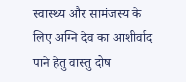स्वास्थ्य और सामंजस्य के लिए अग्नि देव का आशीर्वाद पाने हेतु वास्तु दोष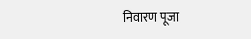निवारण पूजा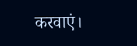करवाएं।